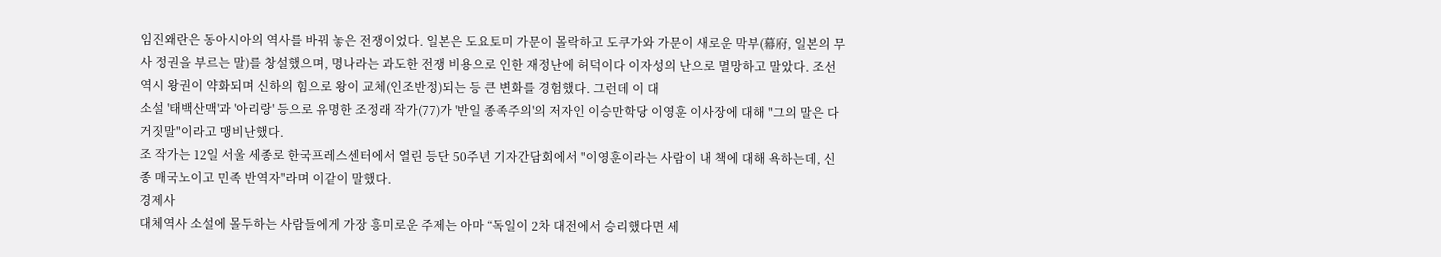임진왜란은 동아시아의 역사를 바꿔 놓은 전쟁이었다. 일본은 도요토미 가문이 몰락하고 도쿠가와 가문이 새로운 막부(幕府, 일본의 무사 정권을 부르는 말)를 창설했으며, 명나라는 과도한 전쟁 비용으로 인한 재정난에 허덕이다 이자성의 난으로 멸망하고 말았다. 조선 역시 왕권이 약화되며 신하의 힘으로 왕이 교체(인조반정)되는 등 큰 변화를 경험했다. 그런데 이 대
소설 '태백산맥'과 '아리랑' 등으로 유명한 조정래 작가(77)가 '반일 종족주의'의 저자인 이승만학당 이영훈 이사장에 대해 "그의 말은 다 거짓말"이라고 맹비난했다.
조 작가는 12일 서울 세종로 한국프레스센터에서 열린 등단 50주년 기자간담회에서 "이영훈이라는 사람이 내 책에 대해 욕하는데, 신종 매국노이고 민족 반역자"라며 이같이 말했다.
경제사
대체역사 소설에 몰두하는 사람들에게 가장 흥미로운 주제는 아마 “독일이 2차 대전에서 승리했다면 세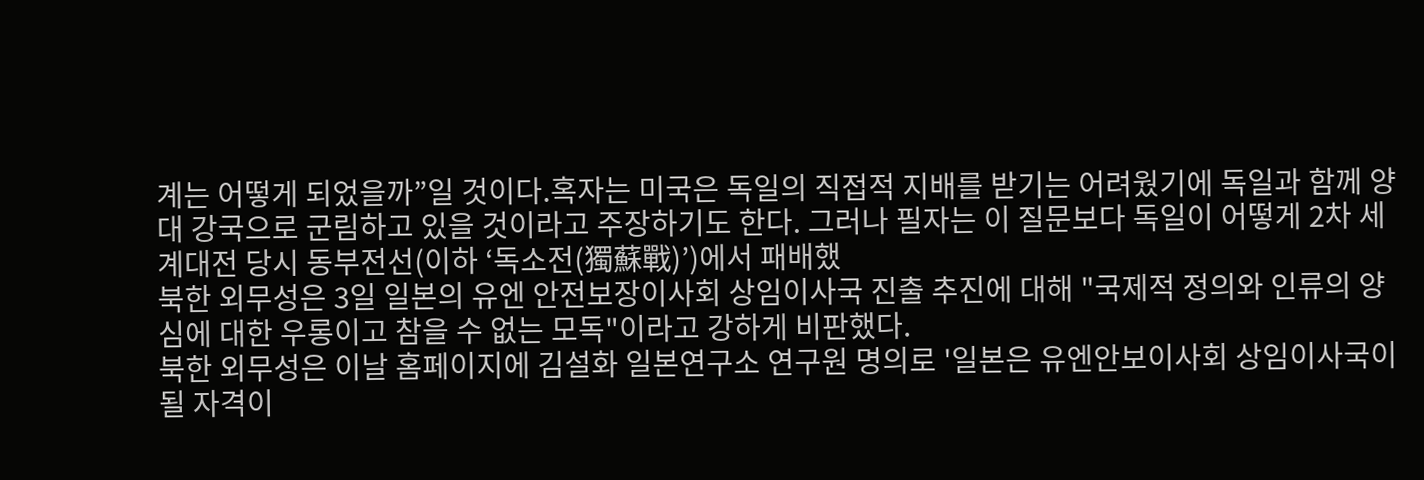계는 어떻게 되었을까”일 것이다.혹자는 미국은 독일의 직접적 지배를 받기는 어려웠기에 독일과 함께 양대 강국으로 군림하고 있을 것이라고 주장하기도 한다. 그러나 필자는 이 질문보다 독일이 어떻게 2차 세계대전 당시 동부전선(이하 ‘독소전(獨蘇戰)’)에서 패배했
북한 외무성은 3일 일본의 유엔 안전보장이사회 상임이사국 진출 추진에 대해 "국제적 정의와 인류의 양심에 대한 우롱이고 참을 수 없는 모독"이라고 강하게 비판했다.
북한 외무성은 이날 홈페이지에 김설화 일본연구소 연구원 명의로 '일본은 유엔안보이사회 상임이사국이 될 자격이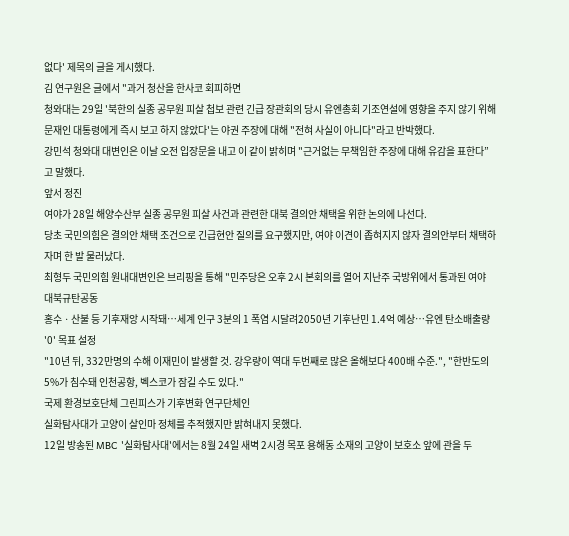없다' 제목의 글을 게시했다.
김 연구원은 글에서 "과거 청산을 한사코 회피하면
청와대는 29일 '북한의 실종 공무원 피살 첩보 관련 긴급 장관회의 당시 유엔총회 기조연설에 영향을 주지 않기 위해 문재인 대통령에게 즉시 보고 하지 않았다'는 야권 주장에 대해 "전혀 사실이 아니다"라고 반박했다.
강민석 청와대 대변인은 이날 오전 입장문을 내고 이 같이 밝히며 "근거없는 무책임한 주장에 대해 유감을 표한다”고 말했다.
앞서 정진
여야가 28일 해양수산부 실종 공무원 피살 사건과 관련한 대북 결의안 채택을 위한 논의에 나선다.
당초 국민의힘은 결의안 채택 조건으로 긴급현안 질의를 요구했지만, 여야 이견이 좁혀지지 않자 결의안부터 채택하자며 한 발 물러났다.
최형두 국민의힘 원내대변인은 브리핑을 통해 "민주당은 오후 2시 본회의를 열어 지난주 국방위에서 통과된 여야 대북규탄공동
홍수ㆍ산불 등 기후재앙 시작돼…세계 인구 3분의 1 폭염 시달려2050년 기후난민 1.4억 예상…유엔 탄소배출량 '0' 목표 설정
"10년 뒤, 332만명의 수해 이재민이 발생할 것. 강우량이 역대 두번째로 많은 올해보다 400배 수준.", "한반도의 5%가 침수돼 인천공항, 벡스코가 잠길 수도 있다."
국제 환경보호단체 그린피스가 기후변화 연구단체인
실화탐사대가 고양이 살인마 정체를 추적했지만 밝혀내지 못했다.
12일 방송된 MBC '실화탐사대'에서는 8월 24일 새벽 2시경 목포 용해동 소재의 고양이 보호소 앞에 관을 두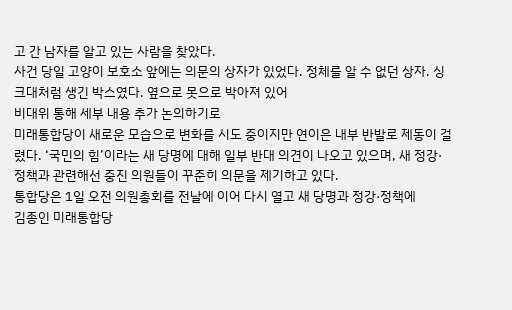고 간 남자를 알고 있는 사람을 찾았다.
사건 당일 고양이 보호소 앞에는 의문의 상자가 있었다. 정체를 알 수 없던 상자. 싱크대처럼 생긴 박스였다. 옆으로 못으로 박아져 있어
비대위 통해 세부 내용 추가 논의하기로
미래통합당이 새로운 모습으로 변화를 시도 중이지만 연이은 내부 반발로 제동이 걸렸다. ‘국민의 힘’이라는 새 당명에 대해 일부 반대 의견이 나오고 있으며, 새 정강·정책과 관련해선 중진 의원들이 꾸준히 의문을 제기하고 있다.
통합당은 1일 오전 의원총회를 전날에 이어 다시 열고 새 당명과 정강·정책에
김종인 미래통합당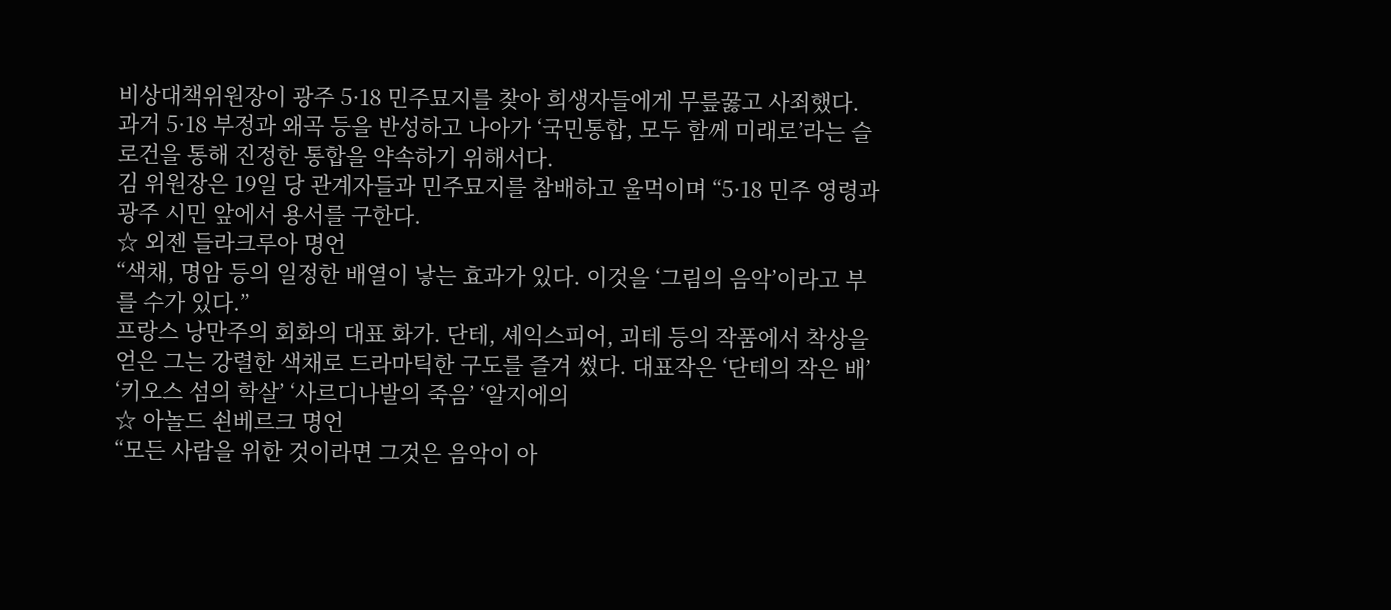비상대책위원장이 광주 5·18 민주묘지를 찾아 희생자들에게 무릎꿇고 사죄했다. 과거 5·18 부정과 왜곡 등을 반성하고 나아가 ‘국민통합, 모두 함께 미래로’라는 슬로건을 통해 진정한 통합을 약속하기 위해서다.
김 위원장은 19일 당 관계자들과 민주묘지를 참배하고 울먹이며 “5·18 민주 영령과 광주 시민 앞에서 용서를 구한다.
☆ 외젠 들라크루아 명언
“색채, 명암 등의 일정한 배열이 낳는 효과가 있다. 이것을 ‘그림의 음악’이라고 부를 수가 있다.”
프랑스 낭만주의 회화의 대표 화가. 단테, 셰익스피어, 괴테 등의 작품에서 착상을 얻은 그는 강렬한 색채로 드라마틱한 구도를 즐겨 썼다. 대표작은 ‘단테의 작은 배’ ‘키오스 섬의 학살’ ‘사르디나발의 죽음’ ‘알지에의
☆ 아놀드 쇤베르크 명언
“모든 사람을 위한 것이라면 그것은 음악이 아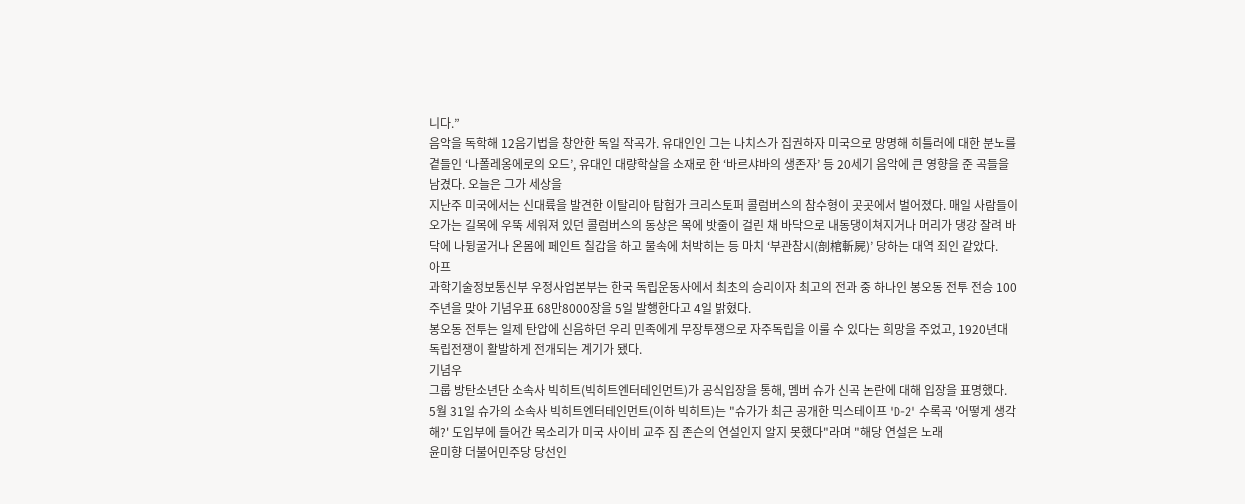니다.”
음악을 독학해 12음기법을 창안한 독일 작곡가. 유대인인 그는 나치스가 집권하자 미국으로 망명해 히틀러에 대한 분노를 곁들인 ‘나폴레옹에로의 오드’, 유대인 대량학살을 소재로 한 ‘바르샤바의 생존자’ 등 20세기 음악에 큰 영향을 준 곡들을 남겼다. 오늘은 그가 세상을
지난주 미국에서는 신대륙을 발견한 이탈리아 탐험가 크리스토퍼 콜럼버스의 참수형이 곳곳에서 벌어졌다. 매일 사람들이 오가는 길목에 우뚝 세워져 있던 콜럼버스의 동상은 목에 밧줄이 걸린 채 바닥으로 내동댕이쳐지거나 머리가 댕강 잘려 바닥에 나뒹굴거나 온몸에 페인트 칠갑을 하고 물속에 처박히는 등 마치 ‘부관참시(剖棺斬屍)’ 당하는 대역 죄인 같았다.
아프
과학기술정보통신부 우정사업본부는 한국 독립운동사에서 최초의 승리이자 최고의 전과 중 하나인 봉오동 전투 전승 100주년을 맞아 기념우표 68만8000장을 5일 발행한다고 4일 밝혔다.
봉오동 전투는 일제 탄압에 신음하던 우리 민족에게 무장투쟁으로 자주독립을 이룰 수 있다는 희망을 주었고, 1920년대 독립전쟁이 활발하게 전개되는 계기가 됐다.
기념우
그룹 방탄소년단 소속사 빅히트(빅히트엔터테인먼트)가 공식입장을 통해, 멤버 슈가 신곡 논란에 대해 입장을 표명했다.
5월 31일 슈가의 소속사 빅히트엔터테인먼트(이하 빅히트)는 "슈가가 최근 공개한 믹스테이프 'D-2' 수록곡 '어떻게 생각해?' 도입부에 들어간 목소리가 미국 사이비 교주 짐 존슨의 연설인지 알지 못했다"라며 "해당 연설은 노래
윤미향 더불어민주당 당선인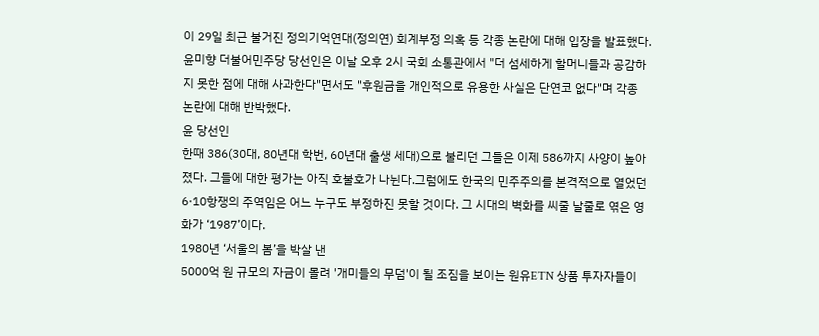이 29일 최근 불거진 정의기억연대(정의연) 회계부정 의혹 등 각종 논란에 대해 입장을 발표했다.
윤미향 더불어민주당 당선인은 이날 오후 2시 국회 소통관에서 "더 섬세하게 할머니들과 공감하지 못한 점에 대해 사과한다"면서도 "후원금을 개인적으로 유용한 사실은 단연코 없다"며 각종 논란에 대해 반박했다.
윤 당선인
한때 386(30대, 80년대 학번, 60년대 출생 세대)으로 불리던 그들은 이제 586까지 사양이 높아졌다. 그들에 대한 평가는 아직 호불호가 나뉜다.그럼에도 한국의 민주주의를 본격적으로 열었던 6·10항쟁의 주역임은 어느 누구도 부정하진 못할 것이다. 그 시대의 벽화를 씨줄 날줄로 엮은 영화가 ‘1987’이다.
1980년 ‘서울의 봄’을 박살 낸
5000억 원 규모의 자금이 몰려 '개미들의 무덤'이 될 조짐을 보이는 원유ETN 상품 투자자들이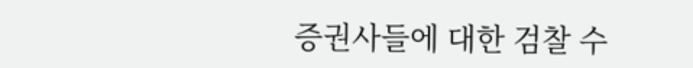증권사들에 대한 검찰 수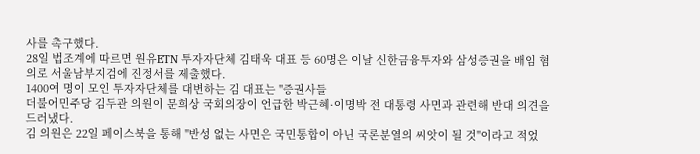사를 촉구했다.
28일 법조계에 따르면 원유ETN 투자자단체 김태욱 대표 등 60명은 이날 신한금융투자와 삼성증권을 배임 혐의로 서울남부지검에 진정서를 제출했다.
1400여 명이 모인 투자자단체를 대변하는 김 대표는 "증권사들
더불어민주당 김두관 의원이 문희상 국회의장이 언급한 박근혜·이명박 전 대통령 사면과 관련해 반대 의견을 드러냈다.
김 의원은 22일 페이스북을 통해 "반성 없는 사면은 국민통합이 아닌 국론분열의 씨앗이 될 것"이라고 적었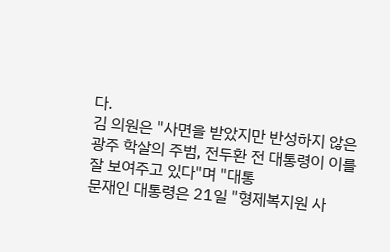다.
김 의원은 "사면을 받았지만 반성하지 않은 광주 학살의 주범, 전두환 전 대통령이 이를 잘 보여주고 있다"며 "대통
문재인 대통령은 21일 "형제복지원 사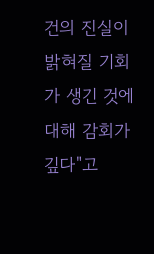건의 진실이 밝혀질 기회가 생긴 것에 대해 감회가 깊다"고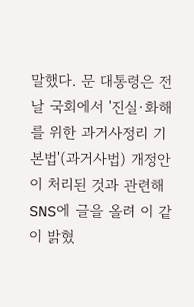말했다. 문 대통령은 전날 국회에서 '진실·화해를 위한 과거사정리 기본법'(과거사법) 개정안이 처리된 것과 관련해 SNS에 글을 올려 이 같이 밝혔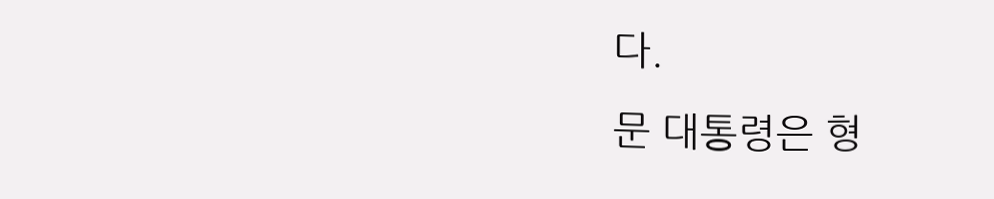다.
문 대통령은 형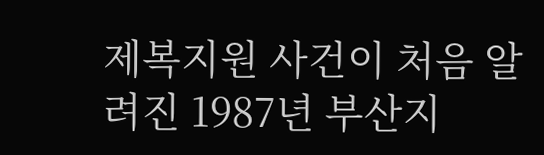제복지원 사건이 처음 알려진 1987년 부산지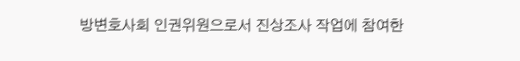방변호사회 인권위원으로서 진상조사 작업에 참여한